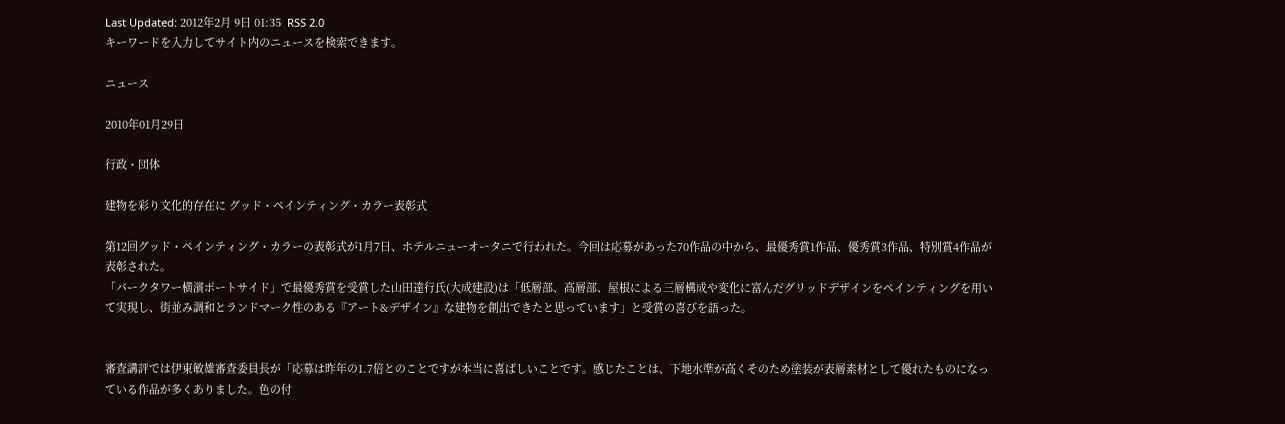Last Updated: 2012年2月 9日 01:35  RSS 2.0
キーワードを入力してサイト内のニュースを検索できます。

ニュース

2010年01月29日

行政・団体

建物を彩り文化的存在に グッド・ペインティング・カラー表彰式

第12回グッド・ペインティング・カラーの表彰式が1月7日、ホテルニューオータニで行われた。今回は応募があった70作品の中から、最優秀賞1作品、優秀賞3作品、特別賞4作品が表彰された。
「パークタワー横濱ポートサイド」で最優秀賞を受賞した山田達行氏(大成建設)は「低層部、高層部、屋根による三層構成や変化に富んだグリッドデザインをペインティングを用いて実現し、街並み調和とランドマーク性のある『アート&デザイン』な建物を創出できたと思っています」と受賞の喜びを語った。


審査講評では伊東敏雄審査委員長が「応募は昨年の1.7倍とのことですが本当に喜ばしいことです。感じたことは、下地水準が高くそのため塗装が表層素材として優れたものになっている作品が多くありました。色の付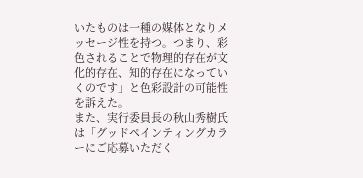いたものは一種の媒体となりメッセージ性を持つ。つまり、彩色されることで物理的存在が文化的存在、知的存在になっていくのです」と色彩設計の可能性を訴えた。
また、実行委員長の秋山秀樹氏は「グッドペインティングカラーにご応募いただく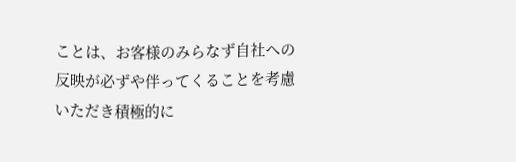ことは、お客様のみらなず自社への反映が必ずや伴ってくることを考慮いただき積極的に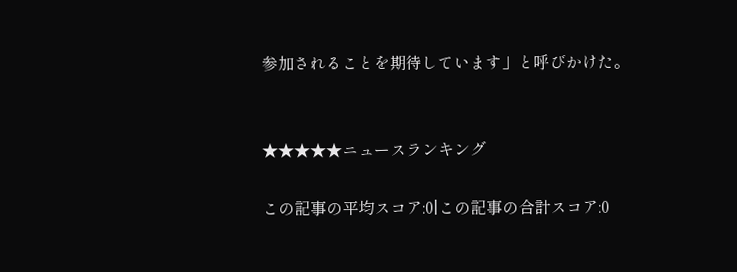参加されることを期待しています」と呼びかけた。


★★★★★ニュースランキング

この記事の平均スコア:0|この記事の合計スコア:0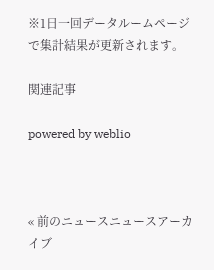※1日一回データルームページで集計結果が更新されます。

関連記事

powered by weblio



« 前のニュースニュースアーカイブ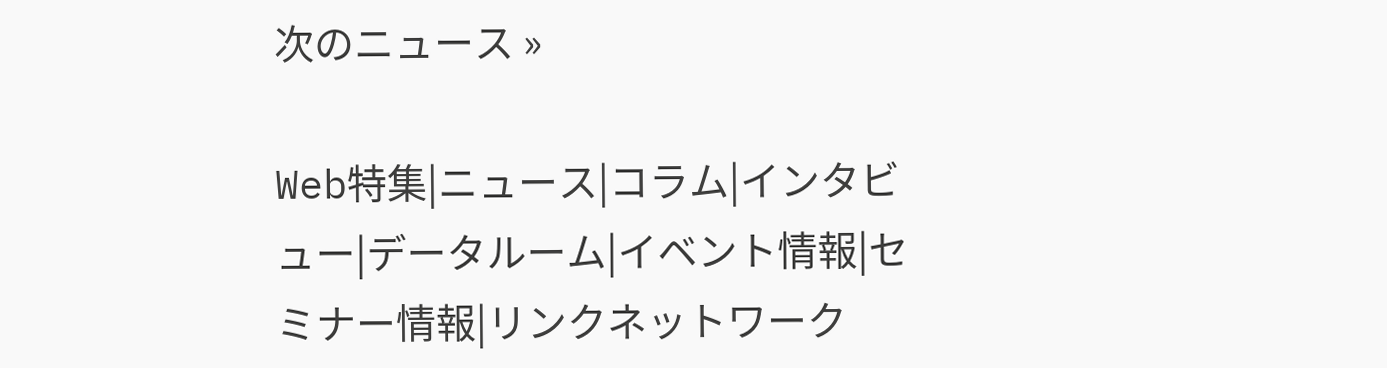次のニュース »

Web特集|ニュース|コラム|インタビュー|データルーム|イベント情報|セミナー情報|リンクネットワーク